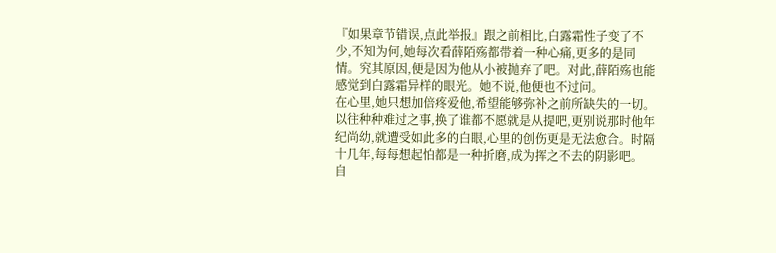『如果章节错误,点此举报』跟之前相比,白露霜性子变了不少,不知为何,她每次看薛陌殇都带着一种心痛,更多的是同情。究其原因,便是因为他从小被抛弃了吧。对此,薛陌殇也能感觉到白露霜异样的眼光。她不说,他便也不过问。
在心里,她只想加倍疼爱他,希望能够弥补之前所缺失的一切。以往种种难过之事,换了谁都不愿就是从提吧,更别说那时他年纪尚幼,就遭受如此多的白眼,心里的创伤更是无法愈合。时隔十几年,每每想起怕都是一种折磨,成为挥之不去的阴影吧。
自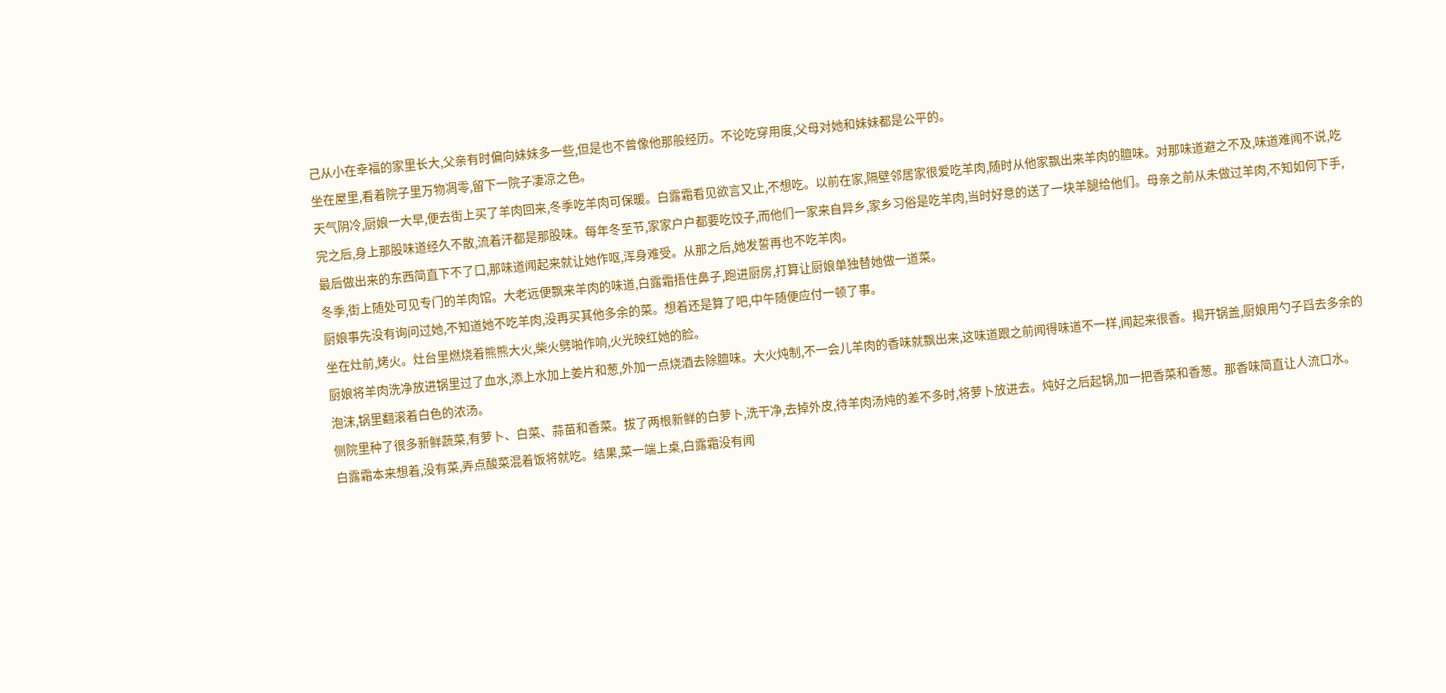己从小在幸福的家里长大,父亲有时偏向妹妹多一些,但是也不曾像他那般经历。不论吃穿用度,父母对她和妹妹都是公平的。
坐在屋里,看着院子里万物凋零,留下一院子凄凉之色。
天气阴冷,厨娘一大早,便去街上买了羊肉回来,冬季吃羊肉可保暖。白露霜看见欲言又止,不想吃。以前在家,隔壁邻居家很爱吃羊肉,随时从他家飘出来羊肉的膻味。对那味道避之不及,味道难闻不说,吃完之后,身上那股味道经久不散,流着汗都是那股味。每年冬至节,家家户户都要吃饺子,而他们一家来自异乡,家乡习俗是吃羊肉,当时好意的送了一块羊腿给他们。母亲之前从未做过羊肉,不知如何下手,最后做出来的东西简直下不了口,那味道闻起来就让她作呕,浑身难受。从那之后,她发誓再也不吃羊肉。
冬季,街上随处可见专门的羊肉馆。大老远便飘来羊肉的味道,白露霜捂住鼻子,跑进厨房,打算让厨娘单独替她做一道菜。
厨娘事先没有询问过她,不知道她不吃羊肉,没再买其他多余的菜。想着还是算了吧,中午随便应付一顿了事。
坐在灶前,烤火。灶台里燃烧着熊熊大火,柴火劈啪作响,火光映红她的脸。
厨娘将羊肉洗净放进锅里过了血水,添上水加上姜片和葱,外加一点烧酒去除膻味。大火炖制,不一会儿羊肉的香味就飘出来,这味道跟之前闻得味道不一样,闻起来很香。揭开锅盖,厨娘用勺子舀去多余的泡沫,锅里翻滚着白色的浓汤。
侧院里种了很多新鲜蔬菜,有萝卜、白菜、蒜苗和香菜。拔了两根新鲜的白萝卜,洗干净,去掉外皮,待羊肉汤炖的差不多时,将萝卜放进去。炖好之后起锅,加一把香菜和香葱。那香味简直让人流口水。
白露霜本来想着,没有菜,弄点酸菜混着饭将就吃。结果,菜一端上桌,白露霜没有闻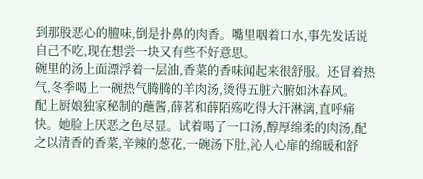到那股恶心的膻味,倒是扑鼻的肉香。嘴里咽着口水,事先发话说自己不吃,现在想尝一块又有些不好意思。
碗里的汤上面漂浮着一层油,香菜的香味闻起来很舒服。还冒着热气,冬季喝上一碗热气腾腾的羊肉汤,烫得五脏六腑如沐春风。
配上厨娘独家秘制的蘸酱,薛茗和薛陌殇吃得大汗淋漓,直呼痛快。她脸上厌恶之色尽显。试着喝了一口汤,醇厚绵柔的肉汤,配之以清香的香菜,辛辣的葱花,一碗汤下肚,沁人心扉的绵暖和舒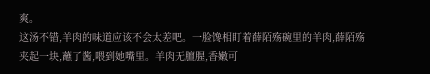爽。
这汤不错,羊肉的味道应该不会太差吧。一脸馋相盯着薛陌殇碗里的羊肉,薛陌殇夹起一块,蘸了酱,喂到她嘴里。羊肉无膻腥,香嫩可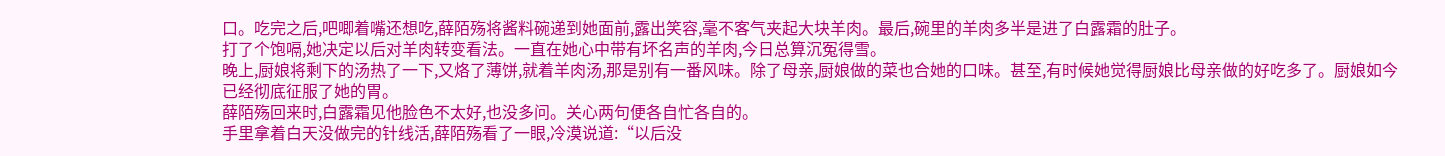口。吃完之后,吧唧着嘴还想吃,薛陌殇将酱料碗递到她面前,露出笑容,毫不客气夹起大块羊肉。最后,碗里的羊肉多半是进了白露霜的肚子。
打了个饱嗝,她决定以后对羊肉转变看法。一直在她心中带有坏名声的羊肉,今日总算沉冤得雪。
晚上,厨娘将剩下的汤热了一下,又烙了薄饼,就着羊肉汤,那是别有一番风味。除了母亲,厨娘做的菜也合她的口味。甚至,有时候她觉得厨娘比母亲做的好吃多了。厨娘如今已经彻底征服了她的胃。
薛陌殇回来时,白露霜见他脸色不太好,也没多问。关心两句便各自忙各自的。
手里拿着白天没做完的针线活,薛陌殇看了一眼,冷漠说道:“以后没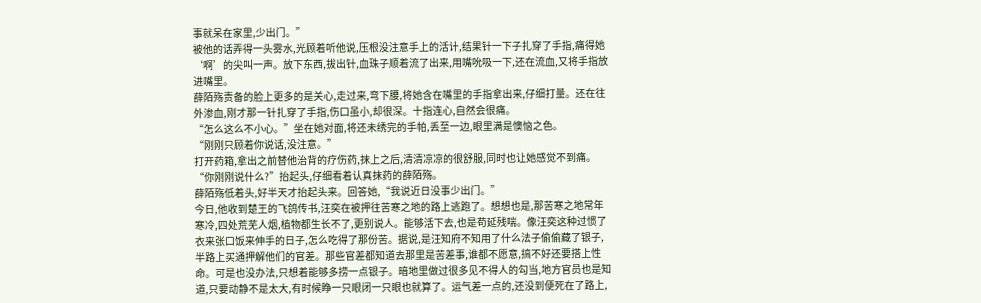事就呆在家里,少出门。”
被他的话弄得一头雾水,光顾着听他说,压根没注意手上的活计,结果针一下子扎穿了手指,痛得她‘啊’的尖叫一声。放下东西,拔出针,血珠子顺着流了出来,用嘴吮吸一下,还在流血,又将手指放进嘴里。
薛陌殇责备的脸上更多的是关心,走过来,弯下腰,将她含在嘴里的手指拿出来,仔细打量。还在往外渗血,刚才那一针扎穿了手指,伤口虽小,却很深。十指连心,自然会很痛。
“怎么这么不小心。”坐在她对面,将还未绣完的手帕,丢至一边,眼里满是懊恼之色。
“刚刚只顾着你说话,没注意。”
打开药箱,拿出之前替他治背的疗伤药,抹上之后,清清凉凉的很舒服,同时也让她感觉不到痛。
“你刚刚说什么?”抬起头,仔细看着认真抹药的薛陌殇。
薛陌殇低着头,好半天才抬起头来。回答她,“我说近日没事少出门。”
今日,他收到楚王的飞鸽传书,汪奕在被押往苦寒之地的路上逃跑了。想想也是,那苦寒之地常年寒冷,四处荒芜人烟,植物都生长不了,更别说人。能够活下去,也是苟延残喘。像汪奕这种过惯了衣来张口饭来伸手的日子,怎么吃得了那份苦。据说,是汪知府不知用了什么法子偷偷藏了银子,半路上买通押解他们的官差。那些官差都知道去那里是苦差事,谁都不愿意,搞不好还要搭上性命。可是也没办法,只想着能够多捞一点银子。暗地里做过很多见不得人的勾当,地方官员也是知道,只要动静不是太大,有时候睁一只眼闭一只眼也就算了。运气差一点的,还没到便死在了路上,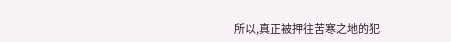所以,真正被押往苦寒之地的犯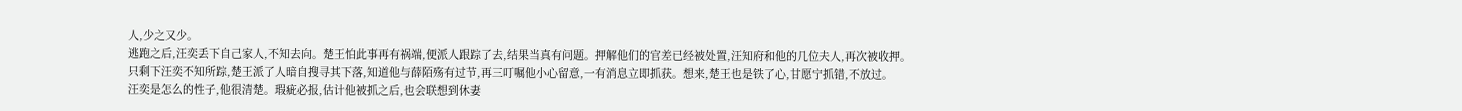人,少之又少。
逃跑之后,汪奕丢下自己家人,不知去向。楚王怕此事再有祸端,便派人跟踪了去,结果当真有问题。押解他们的官差已经被处置,汪知府和他的几位夫人,再次被收押。只剩下汪奕不知所踪,楚王派了人暗自搜寻其下落,知道他与薛陌殇有过节,再三叮嘱他小心留意,一有消息立即抓获。想来,楚王也是铁了心,甘愿宁抓错,不放过。
汪奕是怎么的性子,他很清楚。瑕疵必报,估计他被抓之后,也会联想到休妻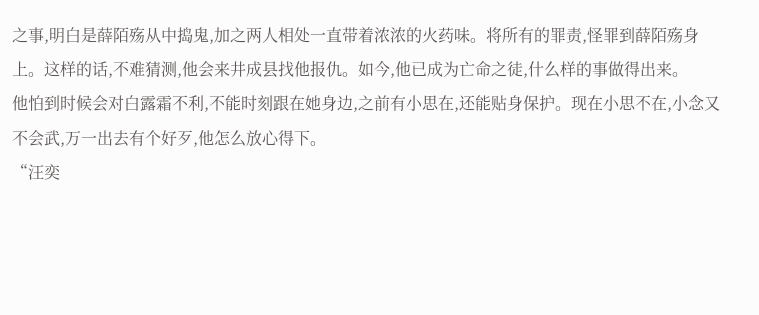之事,明白是薛陌殇从中捣鬼,加之两人相处一直带着浓浓的火药味。将所有的罪责,怪罪到薛陌殇身上。这样的话,不难猜测,他会来井成县找他报仇。如今,他已成为亡命之徒,什么样的事做得出来。
他怕到时候会对白露霜不利,不能时刻跟在她身边,之前有小思在,还能贴身保护。现在小思不在,小念又不会武,万一出去有个好歹,他怎么放心得下。
“汪奕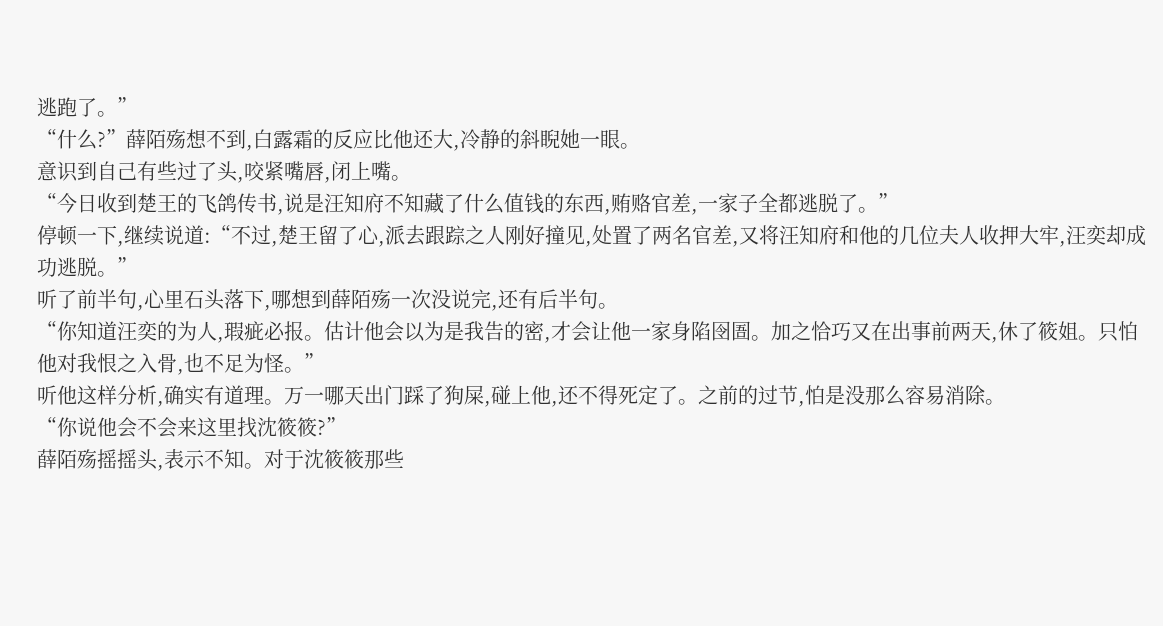逃跑了。”
“什么?”薛陌殇想不到,白露霜的反应比他还大,冷静的斜睨她一眼。
意识到自己有些过了头,咬紧嘴唇,闭上嘴。
“今日收到楚王的飞鸽传书,说是汪知府不知藏了什么值钱的东西,贿赂官差,一家子全都逃脱了。”
停顿一下,继续说道:“不过,楚王留了心,派去跟踪之人刚好撞见,处置了两名官差,又将汪知府和他的几位夫人收押大牢,汪奕却成功逃脱。”
听了前半句,心里石头落下,哪想到薛陌殇一次没说完,还有后半句。
“你知道汪奕的为人,瑕疵必报。估计他会以为是我告的密,才会让他一家身陷囹圄。加之恰巧又在出事前两天,休了筱姐。只怕他对我恨之入骨,也不足为怪。”
听他这样分析,确实有道理。万一哪天出门踩了狗屎,碰上他,还不得死定了。之前的过节,怕是没那么容易消除。
“你说他会不会来这里找沈筱筱?”
薛陌殇摇摇头,表示不知。对于沈筱筱那些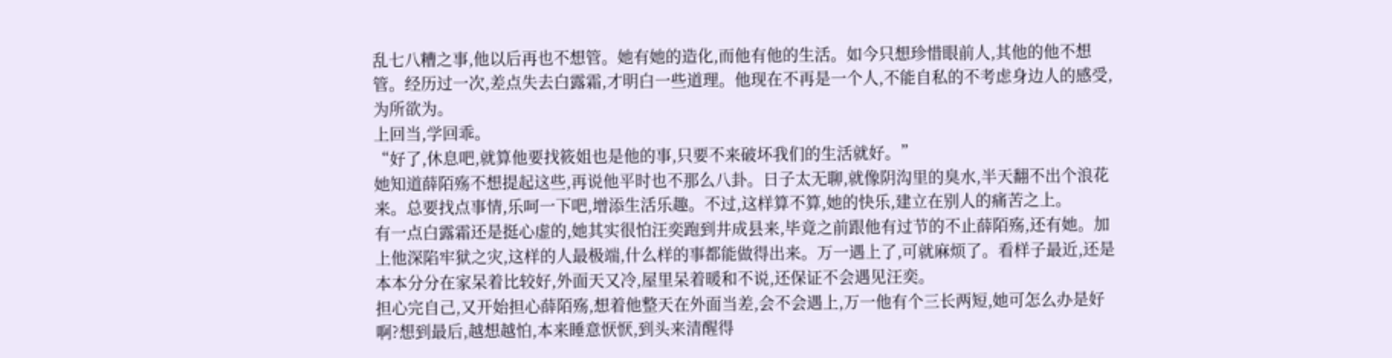乱七八糟之事,他以后再也不想管。她有她的造化,而他有他的生活。如今只想珍惜眼前人,其他的他不想管。经历过一次,差点失去白露霜,才明白一些道理。他现在不再是一个人,不能自私的不考虑身边人的感受,为所欲为。
上回当,学回乖。
“好了,休息吧,就算他要找筱姐也是他的事,只要不来破坏我们的生活就好。”
她知道薛陌殇不想提起这些,再说他平时也不那么八卦。日子太无聊,就像阴沟里的臭水,半天翻不出个浪花来。总要找点事情,乐呵一下吧,增添生活乐趣。不过,这样算不算,她的快乐,建立在别人的痛苦之上。
有一点白露霜还是挺心虚的,她其实很怕汪奕跑到井成县来,毕竟之前跟他有过节的不止薛陌殇,还有她。加上他深陷牢狱之灾,这样的人最极端,什么样的事都能做得出来。万一遇上了,可就麻烦了。看样子最近,还是本本分分在家呆着比较好,外面天又冷,屋里呆着暖和不说,还保证不会遇见汪奕。
担心完自己,又开始担心薛陌殇,想着他整天在外面当差,会不会遇上,万一他有个三长两短,她可怎么办是好啊?想到最后,越想越怕,本来睡意恹恹,到头来清醒得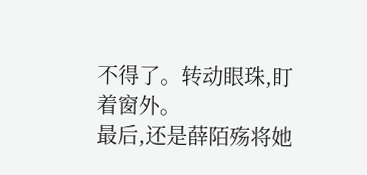不得了。转动眼珠,盯着窗外。
最后,还是薛陌殇将她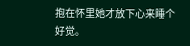抱在怀里她才放下心来睡个好觉。